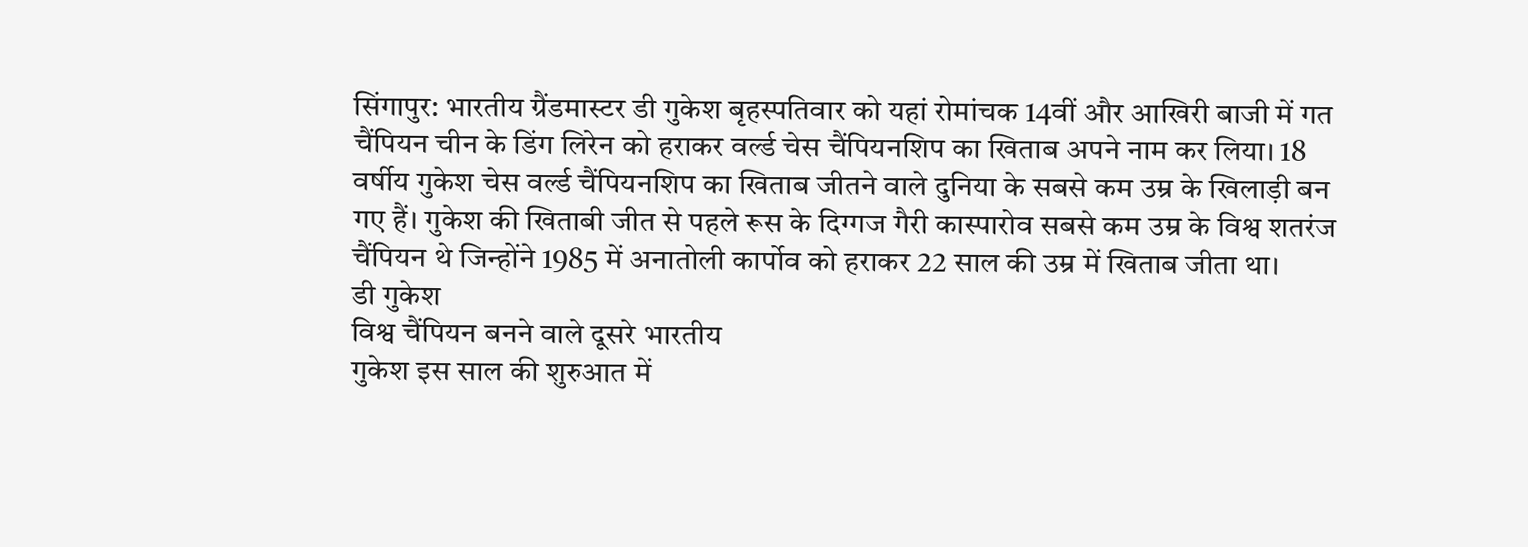सिंगापुर: भारतीय ग्रैंडमास्टर डी गुकेश बृहस्पतिवार को यहां रोमांचक 14वीं और आखिरी बाजी में गत चैंपियन चीन के डिंग लिरेन को हराकर वर्ल्ड चेस चैंपियनशिप का खिताब अपने नाम कर लिया। 18 वर्षीय गुकेश चेस वर्ल्ड चैंपियनशिप का खिताब जीतने वाले दुनिया के सबसे कम उम्र के खिलाड़ी बन गए हैं। गुकेश की खिताबी जीत से पहले रूस के दिग्गज गैरी कास्पारोव सबसे कम उम्र के विश्व शतरंज चैंपियन थे जिन्होंने 1985 में अनातोली कार्पोव को हराकर 22 साल की उम्र में खिताब जीता था।
डी गुकेश
विश्व चैंपियन बनने वाले दूसरे भारतीय
गुकेश इस साल की शुरुआत में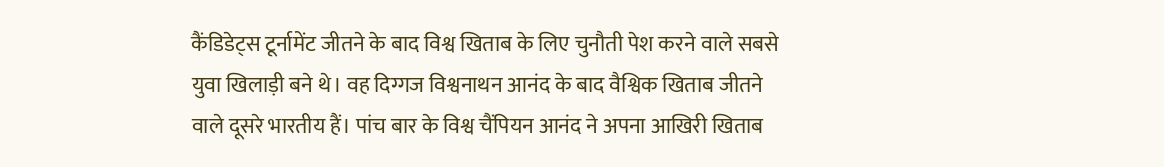कैंडिडेट्स टूर्नामेंट जीतने के बाद विश्व खिताब के लिए चुनौती पेश करने वाले सबसे युवा खिलाड़ी बने थे। वह दिग्गज विश्वनाथन आनंद के बाद वैश्विक खिताब जीतने वाले दूसरे भारतीय हैं। पांच बार के विश्व चैंपियन आनंद ने अपना आखिरी खिताब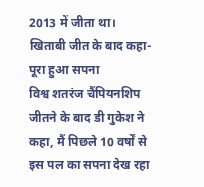2013 में जीता था।
खिताबी जीत के बाद कहा-पूरा हुआ सपना
विश्व शतरंज चैंपियनशिप जीतने के बाद डी गुकेश ने कहा, मैं पिछले 10 वर्षों से इस पल का सपना देख रहा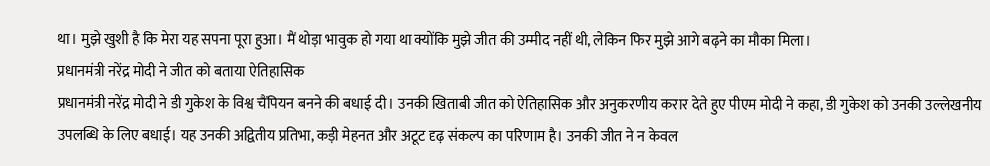था। मुझे खुशी है कि मेरा यह सपना पूरा हुआ। मैं थोड़ा भावुक हो गया था क्योंकि मुझे जीत की उम्मीद नहीं थी, लेकिन फिर मुझे आगे बढ़ने का मौका मिला।
प्रधानमंत्री नरेंद्र मोदी ने जीत को बताया ऐतिहासिक
प्रधानमंत्री नरेंद्र मोदी ने डी गुकेश के विश्व चैंपियन बनने की बधाई दी। उनकी खिताबी जीत को ऐतिहासिक और अनुकरणीय करार देते हुए पीएम मोदी ने कहा, डी गुकेश को उनकी उल्लेखनीय उपलब्धि के लिए बधाई। यह उनकी अद्वितीय प्रतिभा, कड़ी मेहनत और अटूट दृढ़ संकल्प का परिणाम है। उनकी जीत ने न केवल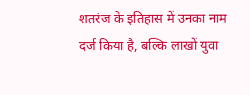शतरंज के इतिहास में उनका नाम दर्ज किया है, बल्कि लाखों युवा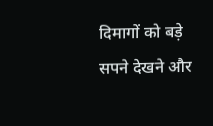दिमागों को बड़े सपने देखने और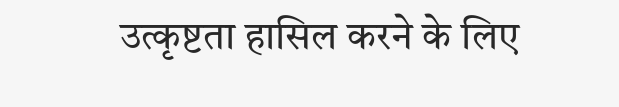उत्कृष्टता हासिल करने के लिए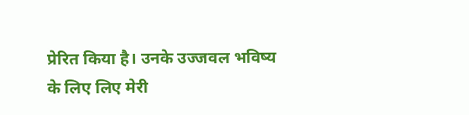प्रेरित किया है। उनके उज्जवल भविष्य के लिए लिए मेरी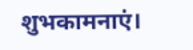शुभकामनाएं।